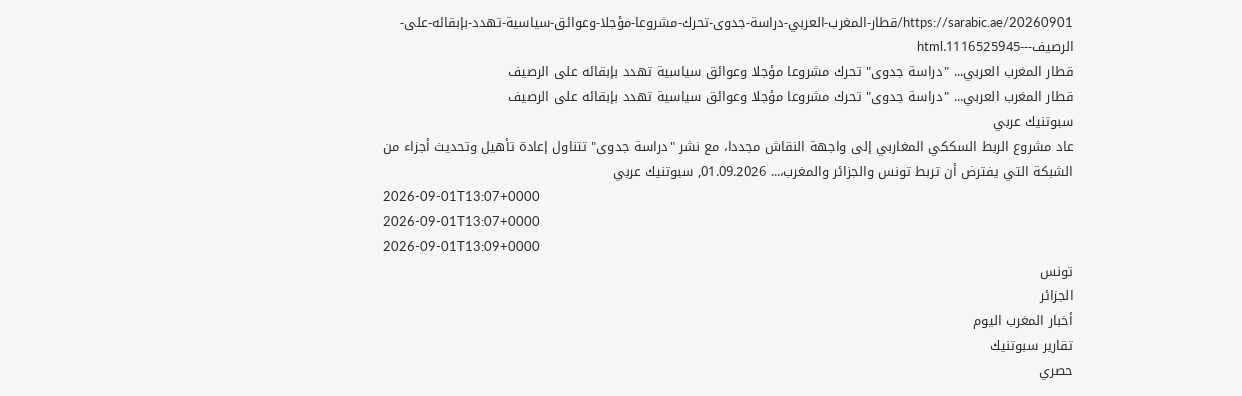https://sarabic.ae/20260901/قطار-المغرب-العربي-دراسة-جدوى-تحرك-مشروعا-مؤجلا-وعوائق-سياسية-تهدد-بإبقائه-على-الرصيف---1116525945.html
قطار المغرب العربي... "دراسة جدوى" تحرك مشروعا مؤجلا وعوائق سياسية تهدد بإبقائه على الرصيف
قطار المغرب العربي... "دراسة جدوى" تحرك مشروعا مؤجلا وعوائق سياسية تهدد بإبقائه على الرصيف
سبوتنيك عربي
عاد مشروع الربط السككي المغاربي إلى واجهة النقاش مجددا، مع نشر "دراسة جدوى" تتناول إعادة تأهيل وتحديث أجزاء من الشبكة التي يفترض أن تربط تونس والجزائر والمغرب،... 01.09.2026, سبوتنيك عربي
2026-09-01T13:07+0000
2026-09-01T13:07+0000
2026-09-01T13:09+0000
تونس
الجزائر
أخبار المغرب اليوم
تقارير سبوتنيك
حصري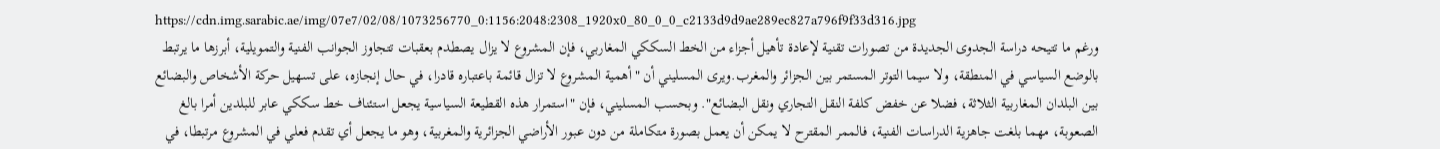https://cdn.img.sarabic.ae/img/07e7/02/08/1073256770_0:1156:2048:2308_1920x0_80_0_0_c2133d9d9ae289ec827a796f9f33d316.jpg
ورغم ما تتيحه دراسة الجدوى الجديدة من تصورات تقنية لإعادة تأهيل أجزاء من الخط السككي المغاربي، فإن المشروع لا يزال يصطدم بعقبات تتجاوز الجوانب الفنية والتمويلية، أبرزها ما يرتبط بالوضع السياسي في المنطقة، ولا سيما التوتر المستمر بين الجزائر والمغرب.ويرى المسليني أن "أهمية المشروع لا تزال قائمة باعتباره قادرا، في حال إنجازه، على تسهيل حركة الأشخاص والبضائع بين البلدان المغاربية الثلاثة، فضلا عن خفض كلفة النقل التجاري ونقل البضائع". وبحسب المسليني، فإن "استمرار هذه القطيعة السياسية يجعل استئناف خط سككي عابر للبلدين أمرا بالغ الصعوبة، مهما بلغت جاهزية الدراسات الفنية، فالممر المقترح لا يمكن أن يعمل بصورة متكاملة من دون عبور الأراضي الجزائرية والمغربية، وهو ما يجعل أي تقدم فعلي في المشروع مرتبطا، في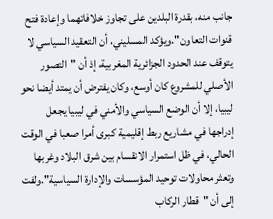جانب منه، بقدرة البلدين على تجاوز خلافاتهما وإعادة فتح قنوات التعاون".ويؤكد المسليني، أن التعقيد السياسي لا يتوقف عند الحدود الجزائرية المغربية، إذ أن "التصور الأصلي للمشروع كان أوسع، وكان يفترض أن يمتد أيضا نحو ليبيا، إلا أن الوضع السياسي والأمني في ليبيا يجعل إدراجها في مشاريع ربط إقليمية كبرى أمرا صعبا في الوقت الحالي، في ظل استمرار الانقسام بين شرق البلاد وغربها وتعثر محاولات توحيد المؤسسات والإدارة السياسية".ولفت إلى أن "قطار الركاب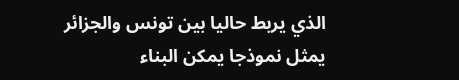الذي يربط حاليا بين تونس والجزائر يمثل نموذجا يمكن البناء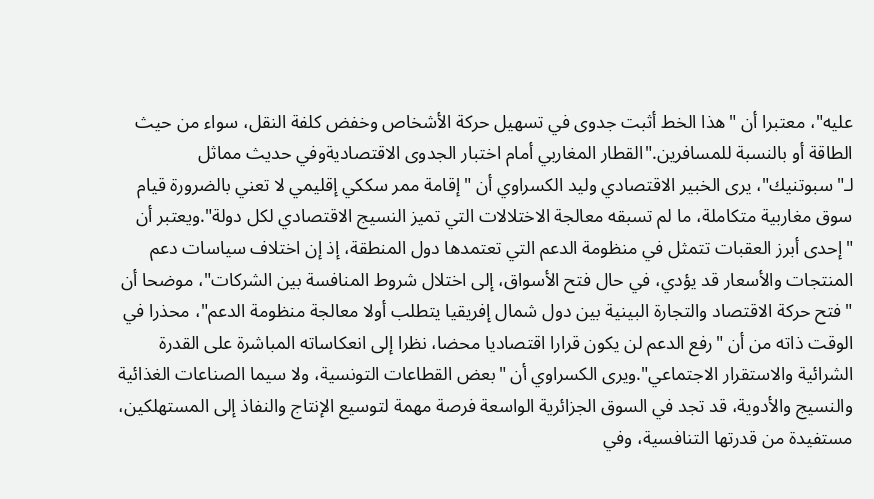عليه"، معتبرا أن "هذا الخط أثبت جدوى في تسهيل حركة الأشخاص وخفض كلفة النقل، سواء من حيث الطاقة أو بالنسبة للمسافرين."القطار المغاربي أمام اختبار الجدوى الاقتصاديةوفي حديث مماثل لـ"سبوتنيك"، يرى الخبير الاقتصادي وليد الكسراوي أن "إقامة ممر سككي إقليمي لا تعني بالضرورة قيام سوق مغاربية متكاملة، ما لم تسبقه معالجة الاختلالات التي تميز النسيج الاقتصادي لكل دولة".ويعتبر أن "إحدى أبرز العقبات تتمثل في منظومة الدعم التي تعتمدها دول المنطقة، إذ إن اختلاف سياسات دعم المنتجات والأسعار قد يؤدي، في حال فتح الأسواق، إلى اختلال شروط المنافسة بين الشركات"، موضحا أن "فتح حركة الاقتصاد والتجارة البينية بين دول شمال إفريقيا يتطلب أولا معالجة منظومة الدعم"، محذرا في الوقت ذاته من أن "رفع الدعم لن يكون قرارا اقتصاديا محضا، نظرا إلى انعكاساته المباشرة على القدرة الشرائية والاستقرار الاجتماعي".ويرى الكسراوي أن "بعض القطاعات التونسية، ولا سيما الصناعات الغذائية والنسيج والأدوية، قد تجد في السوق الجزائرية الواسعة فرصة مهمة لتوسيع الإنتاج والنفاذ إلى المستهلكين، مستفيدة من قدرتها التنافسية، وفي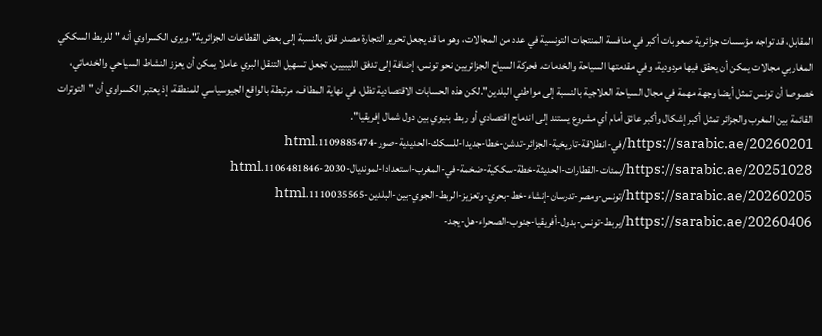المقابل، قد تواجه مؤسسات جزائرية صعوبات أكبر في منافسة المنتجات التونسية في عدد من المجالات، وهو ما قد يجعل تحرير التجارة مصدر قلق بالنسبة إلى بعض القطاعات الجزائرية".ويرى الكسراوي أنه "للربط السككي المغاربي مجالات يمكن أن يحقق فيها مردودية، وفي مقدمتها السياحة والخدمات. فحركة السياح الجزائريين نحو تونس، إضافة إلى تدفق الليبيين، تجعل تسهيل التنقل البري عاملا يمكن أن يعزز النشاط السياحي والخدماتي، خصوصا أن تونس تمثل أيضا وجهة مهمة في مجال السياحة العلاجية بالنسبة إلى مواطني البلدين".لكن هذه الحسابات الاقتصادية تظل، في نهاية المطاف، مرتبطة بالواقع الجيوسياسي للمنطقة، إذ يعتبر الكسراوي أن "التوترات القائمة بين المغرب والجزائر تمثل أكبر إشكال وأكبر عائق أمام أي مشروع يستند إلى اندماج اقتصادي أو ربط بنيوي بين دول شمال إفريقيا".
https://sarabic.ae/20260201/في-انطلاقة-تاريخية-الجزائر-تدشن-خطا-جديدا-للسكك-الحديدية-صور-1109885474.html
https://sarabic.ae/20251028/بمئات-القطارات-الحديثة-خطة-سككية-ضخمة-في-المغرب-استعدادا-لمونديال-2030-1106481846.html
https://sarabic.ae/20260205/تونس-ومصر-تدرسان-إنشاء-خط-بحري-وتعزيز-الربط-الجوي-بين-البلدين-1110035565.html
https://sarabic.ae/20260406/يربط-تونس-بدول-أفريقيا-جنوب-الصحراء-هل-يجد-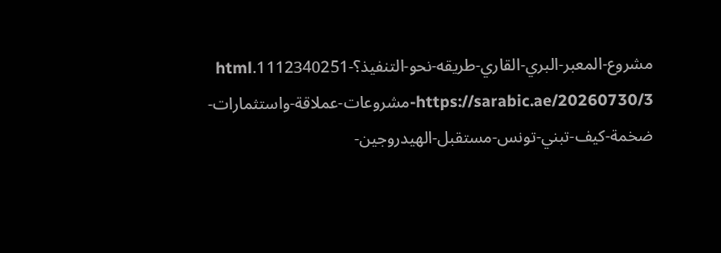مشروع-المعبر-البري-القاري-طريقه-نحو-التنفيذ؟-1112340251.html
https://sarabic.ae/20260730/3-مشروعات-عملاقة-واستثمارات-ضخمة-كيف-تبني-تونس-مستقبل-الهيدروجين-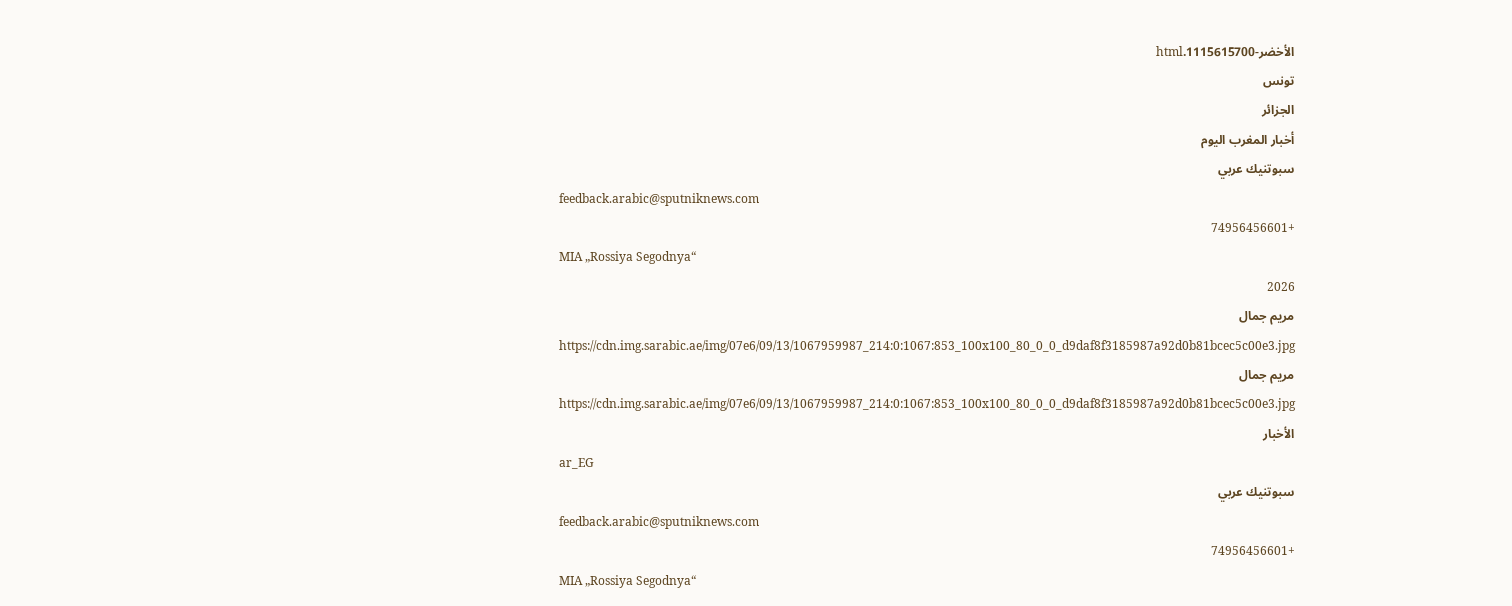الأخضر-1115615700.html
تونس
الجزائر
أخبار المغرب اليوم
سبوتنيك عربي
feedback.arabic@sputniknews.com
+74956456601
MIA „Rossiya Segodnya“
2026
مريم جمال
https://cdn.img.sarabic.ae/img/07e6/09/13/1067959987_214:0:1067:853_100x100_80_0_0_d9daf8f3185987a92d0b81bcec5c00e3.jpg
مريم جمال
https://cdn.img.sarabic.ae/img/07e6/09/13/1067959987_214:0:1067:853_100x100_80_0_0_d9daf8f3185987a92d0b81bcec5c00e3.jpg
الأخبار
ar_EG
سبوتنيك عربي
feedback.arabic@sputniknews.com
+74956456601
MIA „Rossiya Segodnya“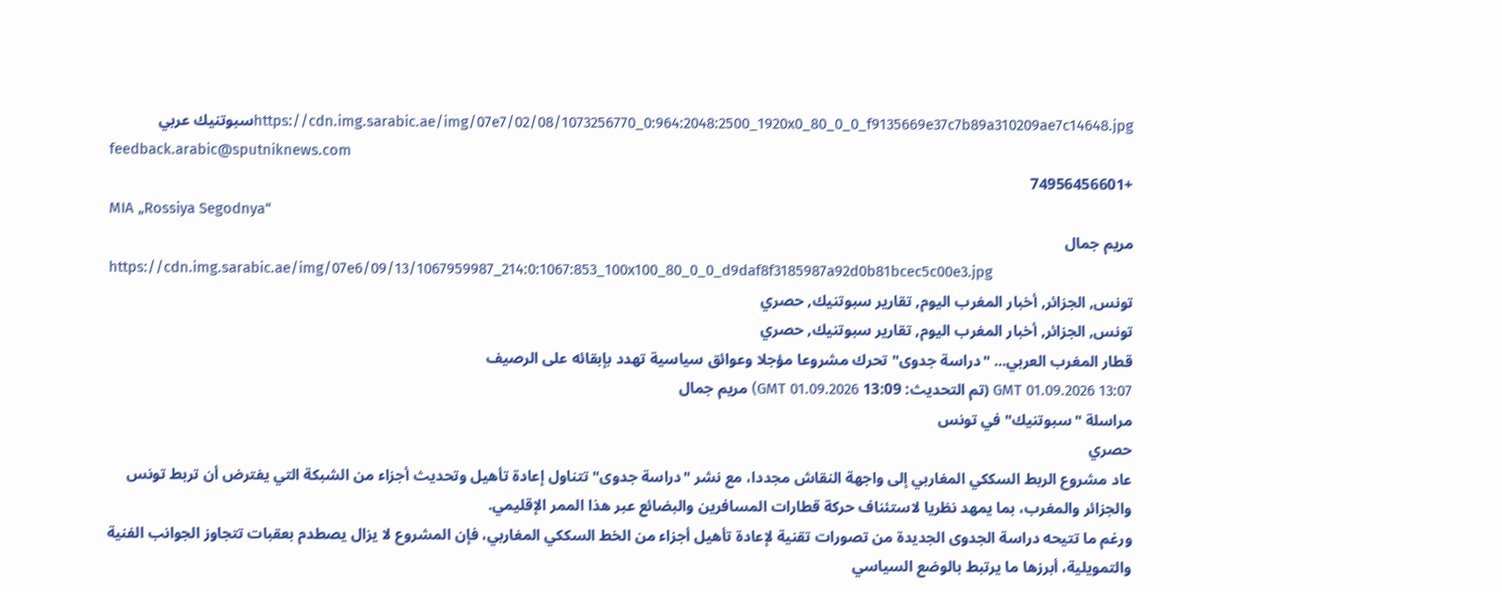https://cdn.img.sarabic.ae/img/07e7/02/08/1073256770_0:964:2048:2500_1920x0_80_0_0_f9135669e37c7b89a310209ae7c14648.jpgسبوتنيك عربي
feedback.arabic@sputniknews.com
+74956456601
MIA „Rossiya Segodnya“
مريم جمال
https://cdn.img.sarabic.ae/img/07e6/09/13/1067959987_214:0:1067:853_100x100_80_0_0_d9daf8f3185987a92d0b81bcec5c00e3.jpg
تونس, الجزائر, أخبار المغرب اليوم, تقارير سبوتنيك, حصري
تونس, الجزائر, أخبار المغرب اليوم, تقارير سبوتنيك, حصري
قطار المغرب العربي... "دراسة جدوى" تحرك مشروعا مؤجلا وعوائق سياسية تهدد بإبقائه على الرصيف
13:07 GMT 01.09.2026 (تم التحديث: 13:09 GMT 01.09.2026) مريم جمال
مراسلة "سبوتنيك" في تونس
حصري
عاد مشروع الربط السككي المغاربي إلى واجهة النقاش مجددا، مع نشر "دراسة جدوى" تتناول إعادة تأهيل وتحديث أجزاء من الشبكة التي يفترض أن تربط تونس والجزائر والمغرب، بما يمهد نظريا لاستئناف حركة قطارات المسافرين والبضائع عبر هذا الممر الإقليمي.
ورغم ما تتيحه دراسة الجدوى الجديدة من تصورات تقنية لإعادة تأهيل أجزاء من الخط السككي المغاربي، فإن المشروع لا يزال يصطدم بعقبات تتجاوز الجوانب الفنية والتمويلية، أبرزها ما يرتبط بالوضع السياسي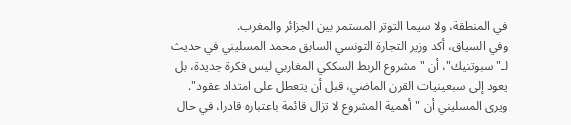في المنطقة، ولا سيما التوتر المستمر بين الجزائر والمغرب.
وفي السياق، أكد وزير التجارة التونسي السابق محمد المسليني في حديث لـ"سبوتنيك"، أن "مشروع الربط السككي المغاربي ليس فكرة جديدة، بل يعود إلى سبعينيات القرن الماضي، قبل أن يتعطل على امتداد عقود".
ويرى المسليني أن "أهمية المشروع لا تزال قائمة باعتباره قادرا، في حال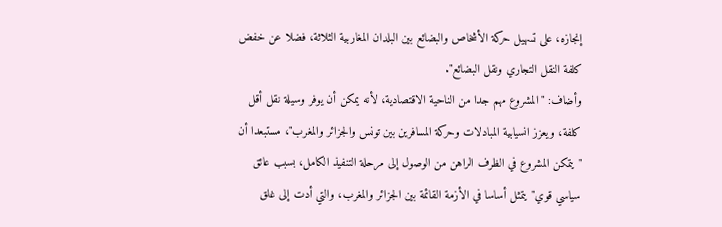إنجازه، على تسهيل حركة الأشخاص والبضائع بين البلدان المغاربية الثلاثة، فضلا عن خفض كلفة النقل التجاري ونقل البضائع".
وأضاف: "المشروع مهم جدا من الناحية الاقتصادية، لأنه يمكن أن يوفر وسيلة نقل أقل كلفة، ويعزز انسيابية المبادلات وحركة المسافرين بين تونس والجزائر والمغرب"، مستبعدا أن "يتمكن المشروع في الظرف الراهن من الوصول إلى مرحلة التنفيذ الكامل، بسبب عائق سياسي قوي"يتمثل أساسا في الأزمة القائمة بين الجزائر والمغرب، والتي أدت إلى غلق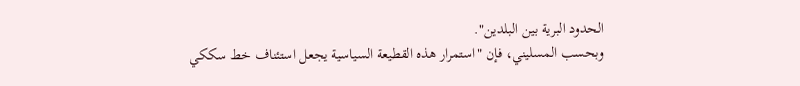الحدود البرية بين البلدين".
وبحسب المسليني، فإن "استمرار هذه القطيعة السياسية يجعل استئناف خط سككي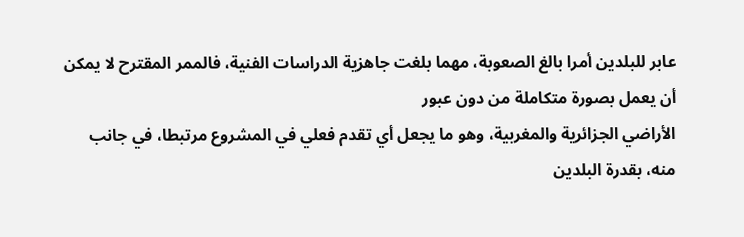عابر للبلدين أمرا بالغ الصعوبة، مهما بلغت جاهزية الدراسات الفنية، فالممر المقترح لا يمكن أن يعمل بصورة متكاملة من دون عبور
الأراضي الجزائرية والمغربية، وهو ما يجعل أي تقدم فعلي في المشروع مرتبطا، في جانب منه، بقدرة البلدين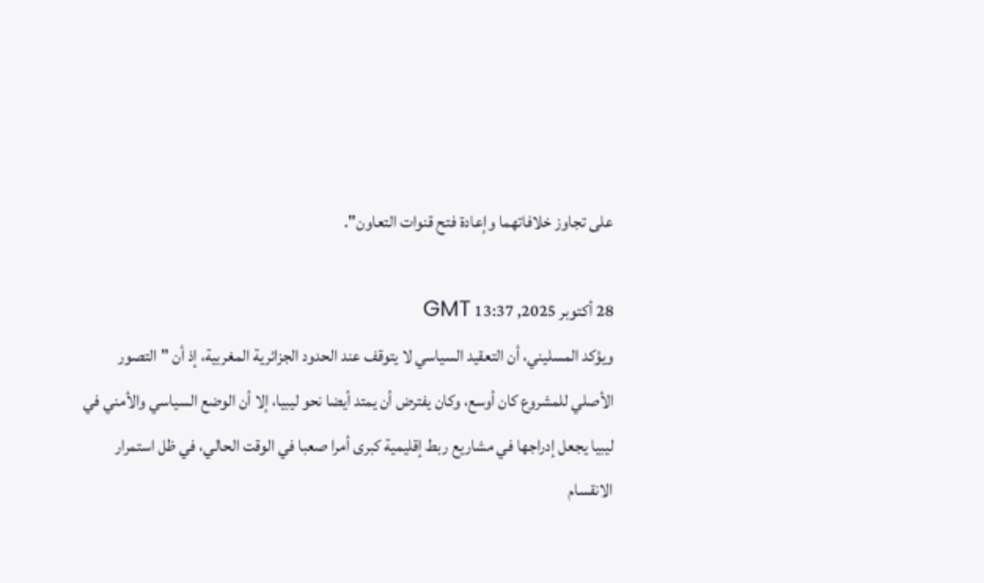على تجاوز خلافاتهما وإعادة فتح قنوات التعاون".

28 أكتوبر 2025, 13:37 GMT
ويؤكد المسليني، أن التعقيد السياسي لا يتوقف عند الحدود الجزائرية المغربية، إذ أن "التصور الأصلي للمشروع كان أوسع، وكان يفترض أن يمتد أيضا نحو ليبيا، إلا أن الوضع السياسي والأمني في ليبيا يجعل إدراجها في مشاريع ربط إقليمية كبرى أمرا صعبا في الوقت الحالي، في ظل استمرار الانقسام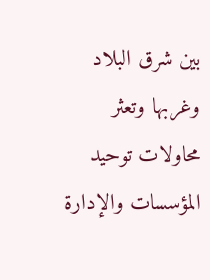بين شرق البلاد وغربها وتعثر محاولات توحيد المؤسسات والإدارة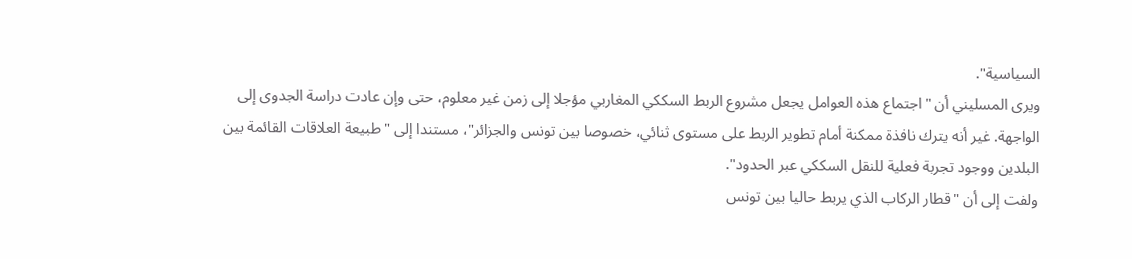السياسية".
ويرى المسليني أن "اجتماع هذه العوامل يجعل مشروع الربط السككي المغاربي مؤجلا إلى زمن غير معلوم، حتى وإن عادت دراسة الجدوى إلى الواجهة. غير أنه يترك نافذة ممكنة أمام تطوير الربط على مستوى ثنائي، خصوصا بين تونس والجزائر"، مستندا إلى "طبيعة العلاقات القائمة بين البلدين ووجود تجربة فعلية للنقل السككي عبر الحدود".
ولفت إلى أن "قطار الركاب الذي يربط حاليا بين تونس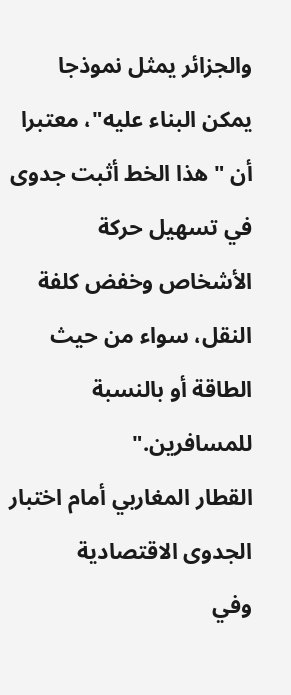والجزائر يمثل نموذجا يمكن البناء عليه"، معتبرا أن "هذا الخط أثبت جدوى في تسهيل حركة الأشخاص وخفض كلفة النقل، سواء من حيث الطاقة أو بالنسبة للمسافرين."
القطار المغاربي أمام اختبار الجدوى الاقتصادية
وفي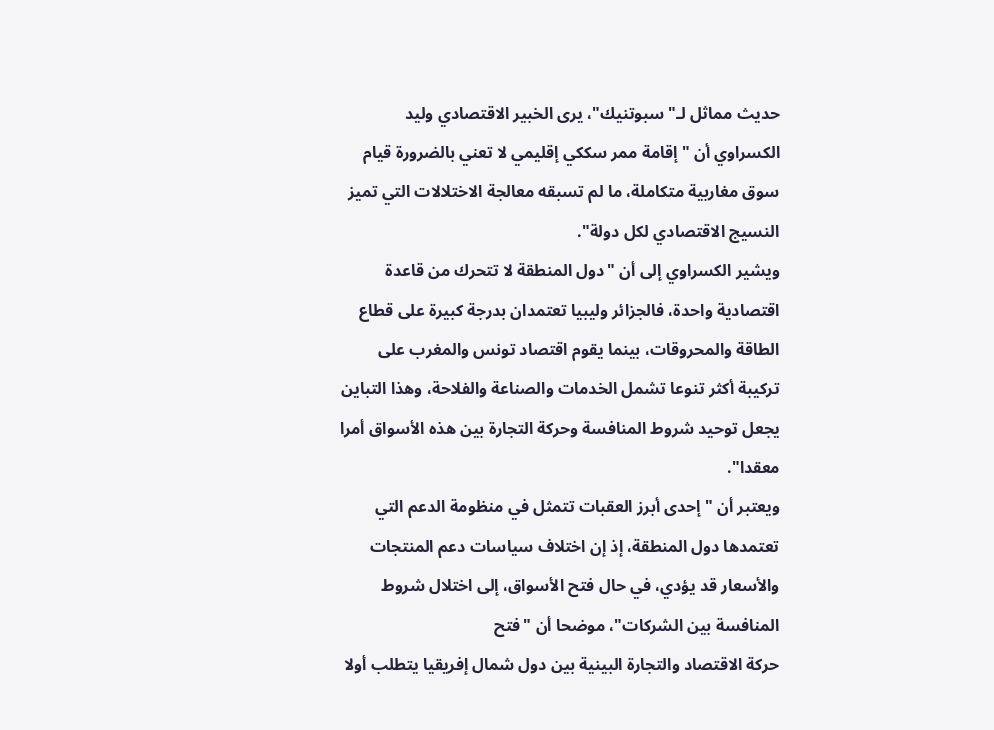حديث مماثل لـ"سبوتنيك"، يرى الخبير الاقتصادي وليد الكسراوي أن "إقامة ممر سككي إقليمي لا تعني بالضرورة قيام سوق مغاربية متكاملة، ما لم تسبقه معالجة الاختلالات التي تميز النسيج الاقتصادي لكل دولة".
ويشير الكسراوي إلى أن "دول المنطقة لا تتحرك من قاعدة اقتصادية واحدة، فالجزائر وليبيا تعتمدان بدرجة كبيرة على قطاع الطاقة والمحروقات، بينما يقوم اقتصاد تونس والمغرب على تركيبة أكثر تنوعا تشمل الخدمات والصناعة والفلاحة، وهذا التباين يجعل توحيد شروط المنافسة وحركة التجارة بين هذه الأسواق أمرا معقدا".
ويعتبر أن "إحدى أبرز العقبات تتمثل في منظومة الدعم التي تعتمدها دول المنطقة، إذ إن اختلاف سياسات دعم المنتجات والأسعار قد يؤدي، في حال فتح الأسواق، إلى اختلال شروط المنافسة بين الشركات"، موضحا أن "فتح
حركة الاقتصاد والتجارة البينية بين دول شمال إفريقيا يتطلب أولا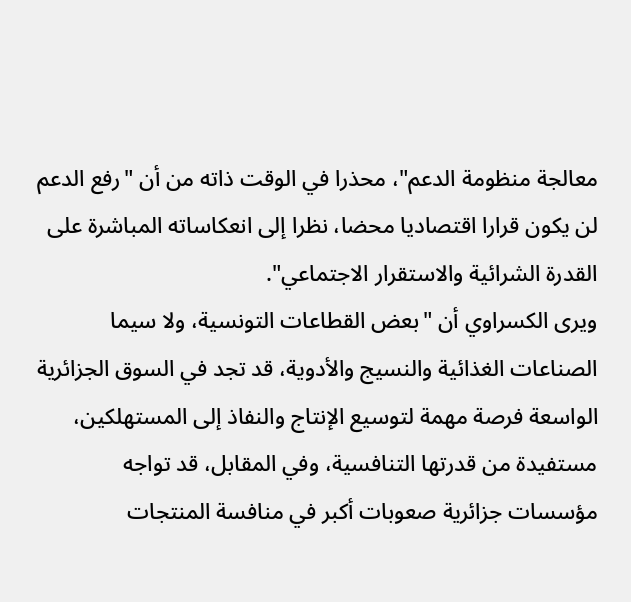معالجة منظومة الدعم"، محذرا في الوقت ذاته من أن "رفع الدعم لن يكون قرارا اقتصاديا محضا، نظرا إلى انعكاساته المباشرة على القدرة الشرائية والاستقرار الاجتماعي".
ويرى الكسراوي أن "بعض القطاعات التونسية، ولا سيما الصناعات الغذائية والنسيج والأدوية، قد تجد في السوق الجزائرية الواسعة فرصة مهمة لتوسيع الإنتاج والنفاذ إلى المستهلكين، مستفيدة من قدرتها التنافسية، وفي المقابل، قد تواجه مؤسسات جزائرية صعوبات أكبر في منافسة المنتجات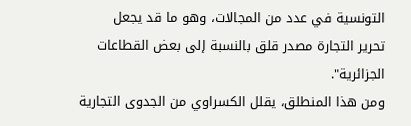التونسية في عدد من المجالات، وهو ما قد يجعل
تحرير التجارة مصدر قلق بالنسبة إلى بعض القطاعات الجزائرية".
ومن هذا المنطلق، يقلل الكسراوي من الجدوى التجارية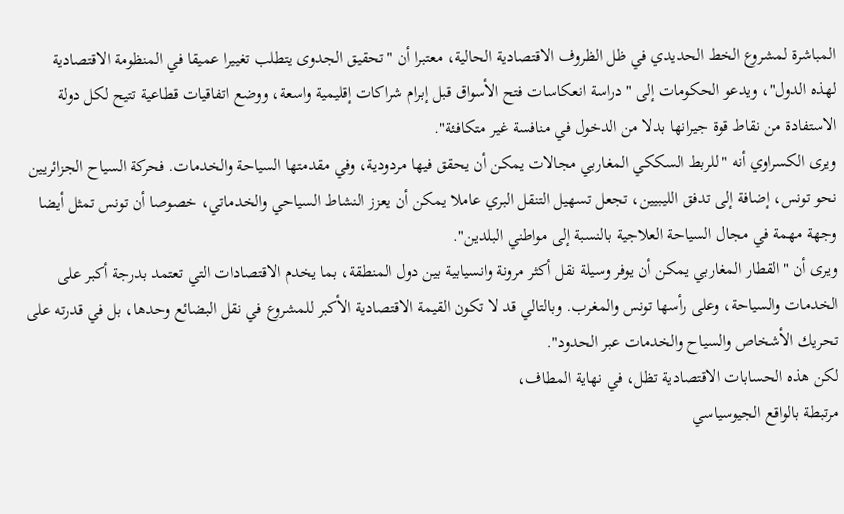المباشرة لمشروع الخط الحديدي في ظل الظروف الاقتصادية الحالية، معتبرا أن "تحقيق الجدوى يتطلب تغييرا عميقا في المنظومة الاقتصادية لهذه الدول"، ويدعو الحكومات إلى "دراسة انعكاسات فتح الأسواق قبل إبرام شراكات إقليمية واسعة، ووضع اتفاقيات قطاعية تتيح لكل دولة الاستفادة من نقاط قوة جيرانها بدلا من الدخول في منافسة غير متكافئة".
ويرى الكسراوي أنه "للربط السككي المغاربي مجالات يمكن أن يحقق فيها مردودية، وفي مقدمتها السياحة والخدمات. فحركة السياح الجزائريين نحو تونس، إضافة إلى تدفق الليبيين، تجعل تسهيل التنقل البري عاملا يمكن أن يعزز النشاط السياحي والخدماتي، خصوصا أن تونس تمثل أيضا وجهة مهمة في مجال السياحة العلاجية بالنسبة إلى مواطني البلدين".
ويرى أن "القطار المغاربي يمكن أن يوفر وسيلة نقل أكثر مرونة وانسيابية بين دول المنطقة، بما يخدم الاقتصادات التي تعتمد بدرجة أكبر على الخدمات والسياحة، وعلى رأسها تونس والمغرب. وبالتالي قد لا تكون القيمة الاقتصادية الأكبر للمشروع في نقل البضائع وحدها، بل في قدرته على تحريك الأشخاص والسياح والخدمات عبر الحدود".
لكن هذه الحسابات الاقتصادية تظل، في نهاية المطاف،
مرتبطة بالواقع الجيوسياسي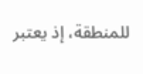للمنطقة، إذ يعتبر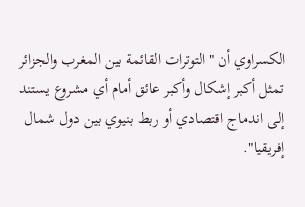الكسراوي أن "التوترات القائمة بين المغرب والجزائر تمثل أكبر إشكال وأكبر عائق أمام أي مشروع يستند إلى اندماج اقتصادي أو ربط بنيوي بين دول شمال إفريقيا".